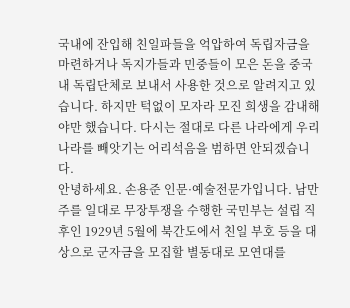국내에 잔입해 친일파들을 억압하여 독립자금을 마련하거나 독지가들과 민중들이 모은 돈을 중국 내 독립단체로 보내서 사용한 것으로 알려지고 있습니다. 하지만 턱없이 모자라 모진 희생을 감내해야만 했습니다. 다시는 절대로 다른 나라에게 우리나라를 빼앗기는 어리석음을 범하면 안되겠습니다.
안녕하세요. 손용준 인문·예술전문가입니다. 남만주를 일대로 무장투쟁을 수행한 국민부는 설립 직후인 1929년 5월에 북간도에서 친일 부호 등을 대상으로 군자금을 모집할 별동대로 모연대를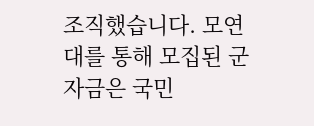조직했습니다. 모연대를 통해 모집된 군자금은 국민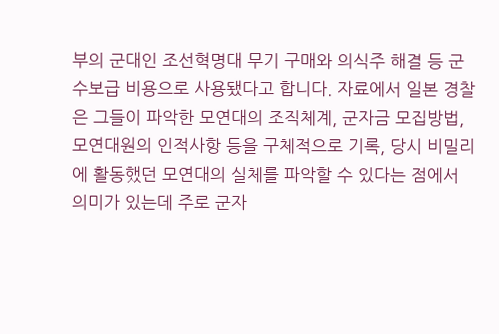부의 군대인 조선혁명대 무기 구매와 의식주 해결 등 군수보급 비용으로 사용됐다고 합니다. 자료에서 일본 경찰은 그들이 파악한 모연대의 조직체계, 군자금 모집방법, 모연대원의 인적사항 등을 구체적으로 기록, 당시 비밀리에 활동했던 모연대의 실체를 파악할 수 있다는 점에서 의미가 있는데 주로 군자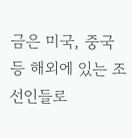금은 미국, 중국등 해외에 있는 조선인들로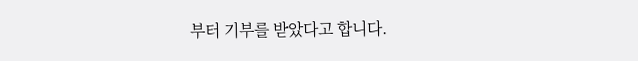부터 기부를 받았다고 합니다.